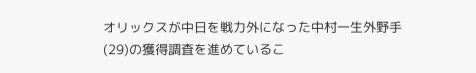オリックスが中日を戦力外になった中村一生外野手(29)の獲得調査を進めているこ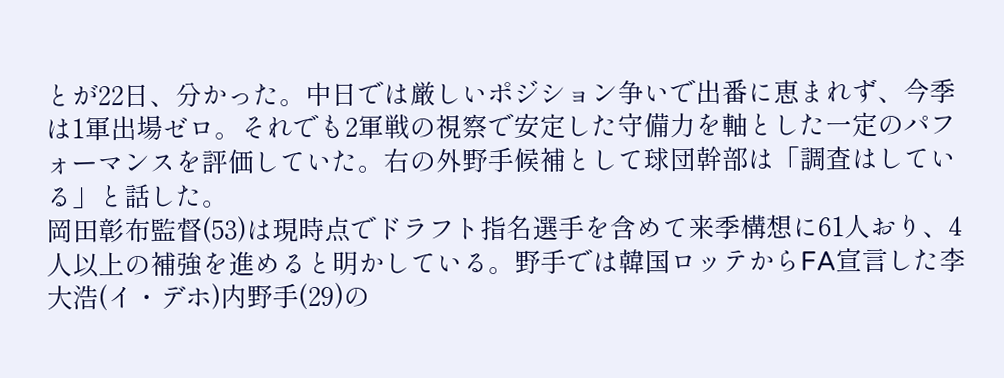とが22日、分かった。中日では厳しいポジション争いで出番に恵まれず、今季は1軍出場ゼロ。それでも2軍戦の視察で安定した守備力を軸とした一定のパフォーマンスを評価していた。右の外野手候補として球団幹部は「調査はしている」と話した。
岡田彰布監督(53)は現時点でドラフト指名選手を含めて来季構想に61人おり、4人以上の補強を進めると明かしている。野手では韓国ロッテからFA宣言した李大浩(イ・デホ)内野手(29)の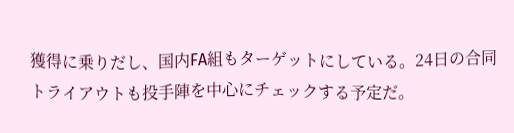獲得に乗りだし、国内FA組もターゲットにしている。24日の合同トライアウトも投手陣を中心にチェックする予定だ。